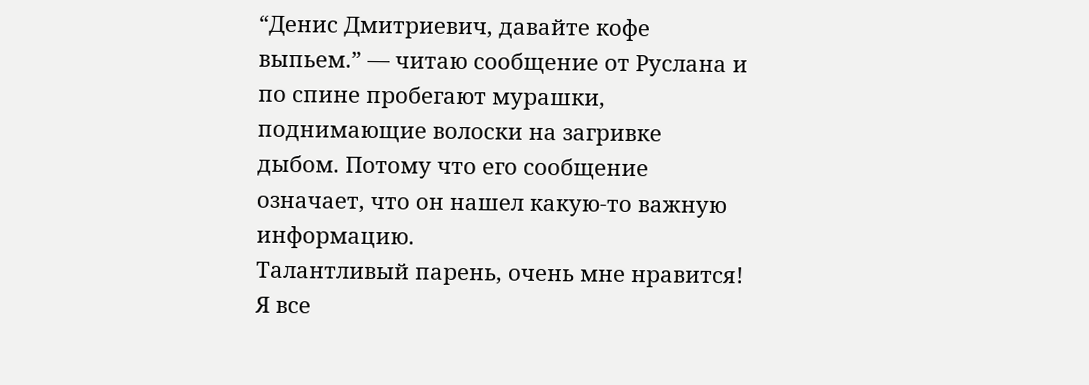“Денис Дмитриевич, давайте кофе выпьем.” — читаю сообщение от Руслана и по спине пробегают мурашки, поднимающие волоски на загривке дыбом. Потому что его сообщение означает, что он нашел какую-то важную информацию.
Талантливый парень, очень мне нравится! Я все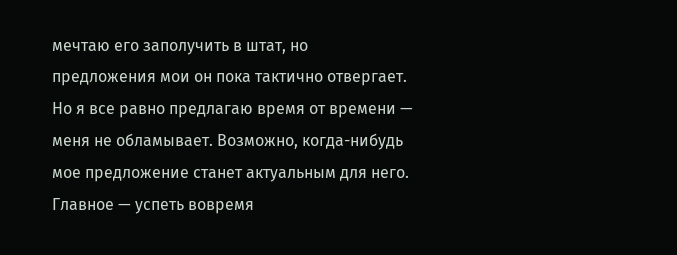мечтаю его заполучить в штат, но предложения мои он пока тактично отвергает. Но я все равно предлагаю время от времени — меня не обламывает. Возможно, когда-нибудь мое предложение станет актуальным для него. Главное — успеть вовремя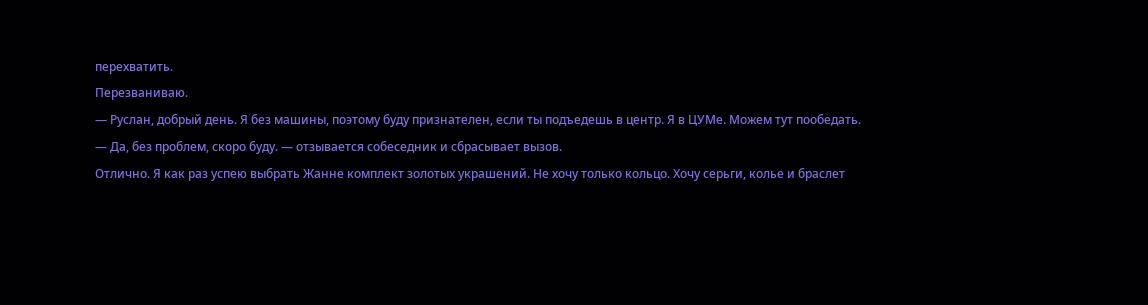перехватить.
Перезваниваю.
— Руслан, добрый день. Я без машины, поэтому буду признателен, если ты подъедешь в центр. Я в ЦУМе. Можем тут пообедать.
— Да, без проблем, скоро буду. — отзывается собеседник и сбрасывает вызов.
Отлично. Я как раз успею выбрать Жанне комплект золотых украшений. Не хочу только кольцо. Хочу серьги, колье и браслет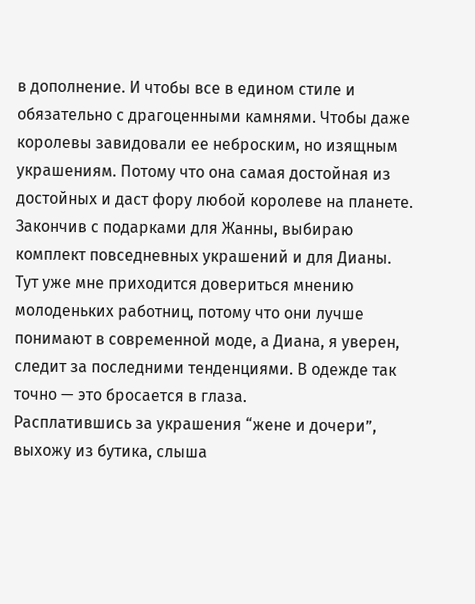в дополнение. И чтобы все в едином стиле и обязательно с драгоценными камнями. Чтобы даже королевы завидовали ее неброским, но изящным украшениям. Потому что она самая достойная из достойных и даст фору любой королеве на планете.
Закончив с подарками для Жанны, выбираю комплект повседневных украшений и для Дианы. Тут уже мне приходится довериться мнению молоденьких работниц, потому что они лучше понимают в современной моде, а Диана, я уверен, следит за последними тенденциями. В одежде так точно — это бросается в глаза.
Расплатившись за украшения “жене и дочери”, выхожу из бутика, слыша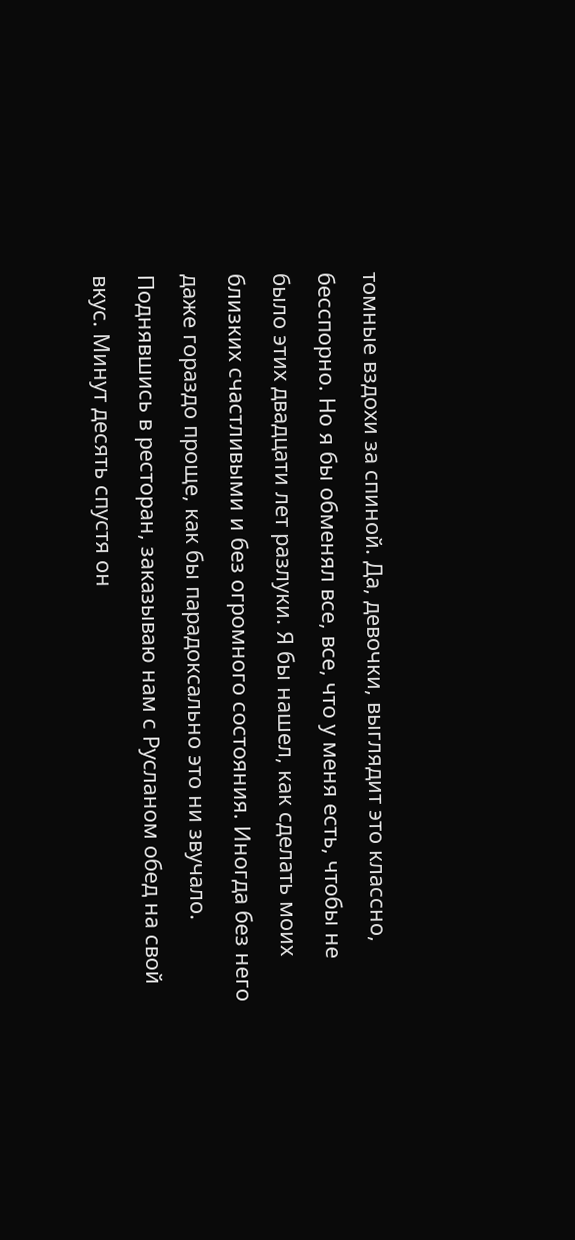томные вздохи за спиной. Да, девочки, выглядит это классно, бесспорно. Но я бы обменял все, все, что у меня есть, чтобы не было этих двадцати лет разлуки. Я бы нашел, как сделать моих близких счастливыми и без огромного состояния. Иногда без него даже гораздо проще, как бы парадоксально это ни звучало.
Поднявшись в ресторан, заказываю нам с Русланом обед на свой вкус. Минут десять спустя он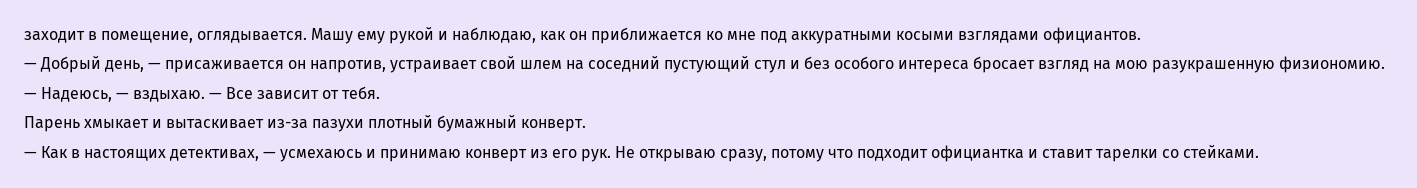заходит в помещение, оглядывается. Машу ему рукой и наблюдаю, как он приближается ко мне под аккуратными косыми взглядами официантов.
— Добрый день, — присаживается он напротив, устраивает свой шлем на соседний пустующий стул и без особого интереса бросает взгляд на мою разукрашенную физиономию.
— Надеюсь, — вздыхаю. — Все зависит от тебя.
Парень хмыкает и вытаскивает из-за пазухи плотный бумажный конверт.
— Как в настоящих детективах, — усмехаюсь и принимаю конверт из его рук. Не открываю сразу, потому что подходит официантка и ставит тарелки со стейками.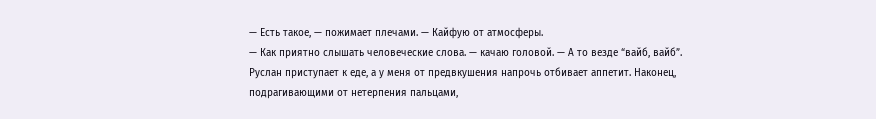— Есть такое, — пожимает плечами. — Кайфую от атмосферы.
— Как приятно слышать человеческие слова. — качаю головой. — А то везде “вайб, вайб”.
Руслан приступает к еде, а у меня от предвкушения напрочь отбивает аппетит. Наконец, подрагивающими от нетерпения пальцами,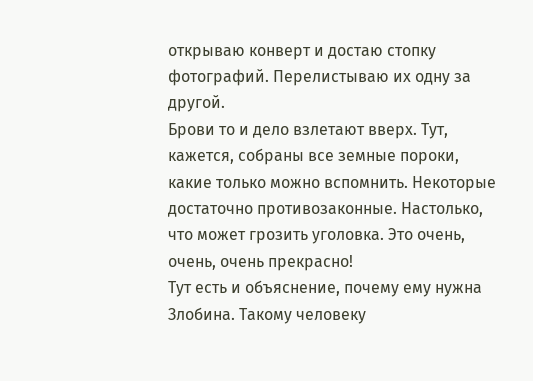открываю конверт и достаю стопку фотографий. Перелистываю их одну за другой.
Брови то и дело взлетают вверх. Тут, кажется, собраны все земные пороки, какие только можно вспомнить. Некоторые достаточно противозаконные. Настолько, что может грозить уголовка. Это очень, очень, очень прекрасно!
Тут есть и объяснение, почему ему нужна Злобина. Такому человеку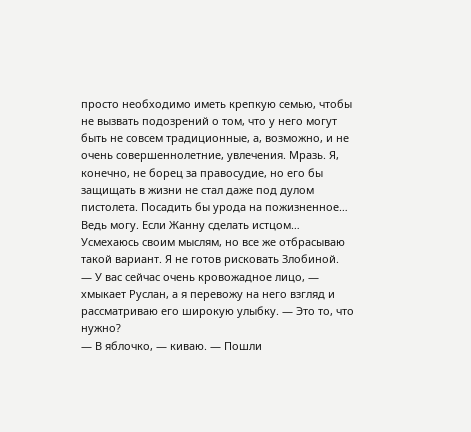просто необходимо иметь крепкую семью, чтобы не вызвать подозрений о том, что у него могут быть не совсем традиционные, а, возможно, и не очень совершеннолетние, увлечения. Мразь. Я, конечно, не борец за правосудие, но его бы защищать в жизни не стал даже под дулом пистолета. Посадить бы урода на пожизненное… Ведь могу. Если Жанну сделать истцом…
Усмехаюсь своим мыслям, но все же отбрасываю такой вариант. Я не готов рисковать Злобиной.
— У вас сейчас очень кровожадное лицо, — хмыкает Руслан, а я перевожу на него взгляд и рассматриваю его широкую улыбку. — Это то, что нужно?
— В яблочко, — киваю. — Пошли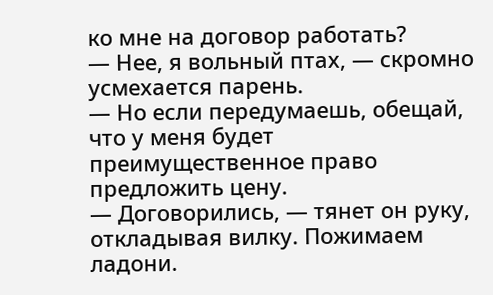ко мне на договор работать?
— Нее, я вольный птах, — скромно усмехается парень.
— Но если передумаешь, обещай, что у меня будет преимущественное право предложить цену.
— Договорились, — тянет он руку, откладывая вилку. Пожимаем ладони.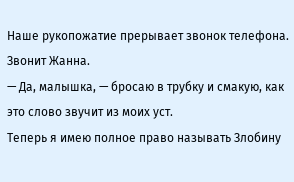Наше рукопожатие прерывает звонок телефона. Звонит Жанна.
— Да, малышка, — бросаю в трубку и смакую, как это слово звучит из моих уст.
Теперь я имею полное право называть Злобину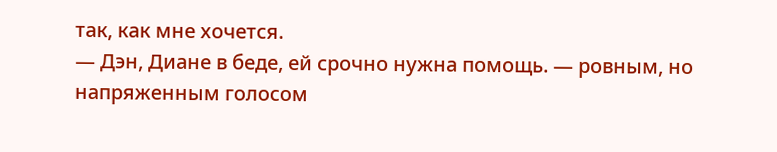так, как мне хочется.
— Дэн, Диане в беде, ей срочно нужна помощь. — ровным, но напряженным голосом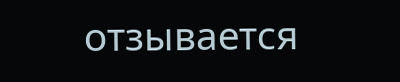отзывается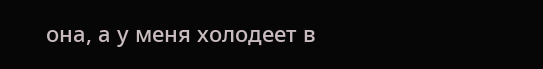она, а у меня холодеет в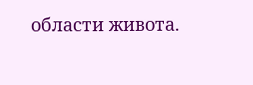области живота.